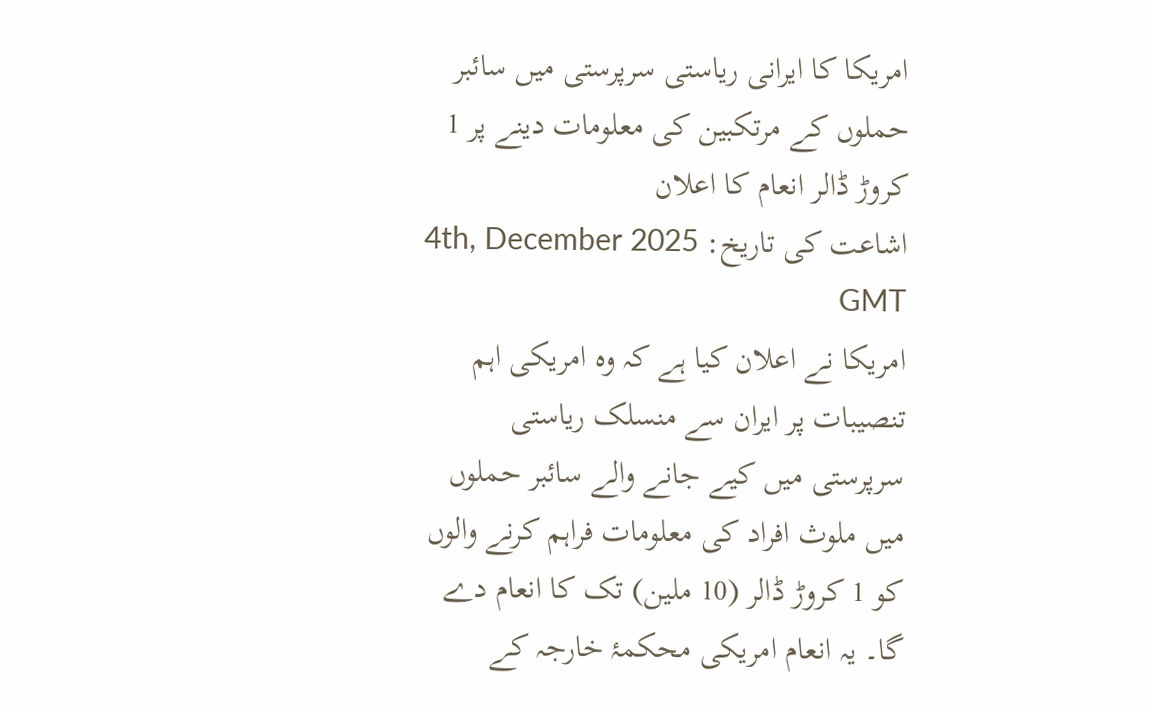امریکا کا ایرانی ریاستی سرپرستی میں سائبر حملوں کے مرتکبین کی معلومات دینے پر 1 کروڑ ڈالر انعام کا اعلان
اشاعت کی تاریخ: 4th, December 2025 GMT
امریکا نے اعلان کیا ہے کہ وہ امریکی اہم تنصیبات پر ایران سے منسلک ریاستی سرپرستی میں کیے جانے والے سائبر حملوں میں ملوث افراد کی معلومات فراہم کرنے والوں کو 1 کروڑ ڈالر (10 ملین) تک کا انعام دے گا۔ یہ انعام امریکی محکمۂ خارجہ کے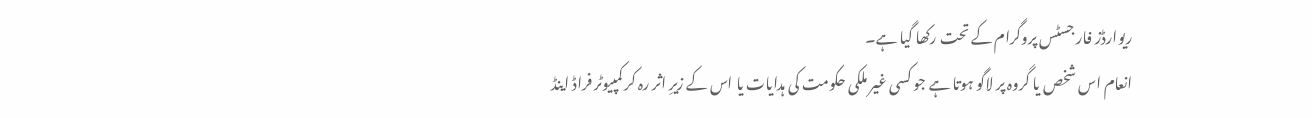ریوارڈز فار جسٹس پروگرام کے تحت رکھا گیا ہے۔
انعام اس شخص یا گروہ پر لاگو ہوتا ہے جو کسی غیر ملکی حکومت کی ہدایات یا اس کے زیرِ اثر رہ کر کمپیوٹر فراڈ اینڈ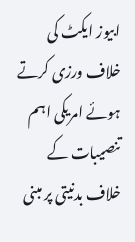ابیوز ایکٹ کی خلاف ورزی کرتے ہوئے امریکی اہم تنصیبات کے خلاف بدنیتی پر مبنی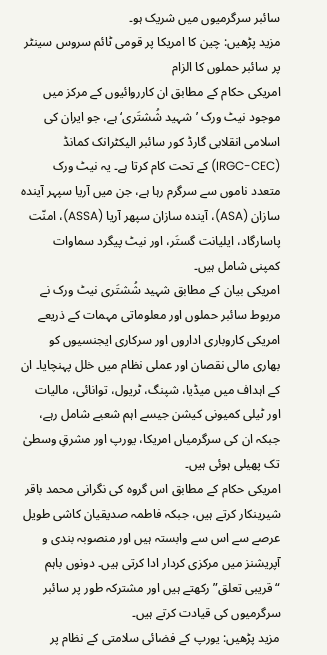سائبر سرگرمیوں میں شریک ہو۔
مزید پڑھیں: چین کا امریکا پر قومی ٹائم سروس سینٹر پر سائبر حملوں کا الزام
امریکی حکام کے مطابق ان کارروائیوں کے مرکز میں موجود نیٹ ورک ’شہید شُشتَری‘ ہے، جو ایران کی اسلامی انقلابی گارڈ کور سائبر الیکٹرانک کمانڈ (IRGC-CEC) کے تحت کام کرتا ہے۔ یہ نیٹ ورک متعدد ناموں سے سرگرم رہا ہے، جن میں آریا سپہر آیندہ سازان (ASA)، آیندہ سازان سپهر آریا (ASSA)، امنّت پاسارگاد، ایلیانت گستَر، اور نیٹ پیگرد سماوات کمپنی شامل ہیں۔
امریکی بیان کے مطابق شہید شُشتَری نیٹ ورک نے مربوط سائبر حملوں اور معلوماتی مہمات کے ذریعے امریکی کاروباری اداروں اور سرکاری ایجنسیوں کو بھاری مالی نقصان اور عملی نظام میں خلل پہنچایا۔ ان کے اہداف میں میڈیا، شپنگ، ٹریول، توانائی، مالیات اور ٹیلی کمیونی کیشن جیسے اہم شعبے شامل رہے، جبکہ ان کی سرگرمیاں امریکا، یورپ اور مشرقِ وسطیٰ تک پھیلی ہوئی ہیں۔
امریکی حکام کے مطابق اس گروہ کی نگرانی محمد باقر شیرینکار کرتے ہیں، جبکہ فاطمہ صدیقیان کاشی طویل عرصے سے اس سے وابستہ ہیں اور منصوبہ بندی و آپریشنز میں مرکزی کردار ادا کرتی ہیں۔ دونوں باہم “قریبی تعلق” رکھتے ہیں اور مشترکہ طور پر سائبر سرگرمیوں کی قیادت کرتے ہیں۔
مزید پڑھیں: یورپ کے فضائی سلامتی کے نظام پر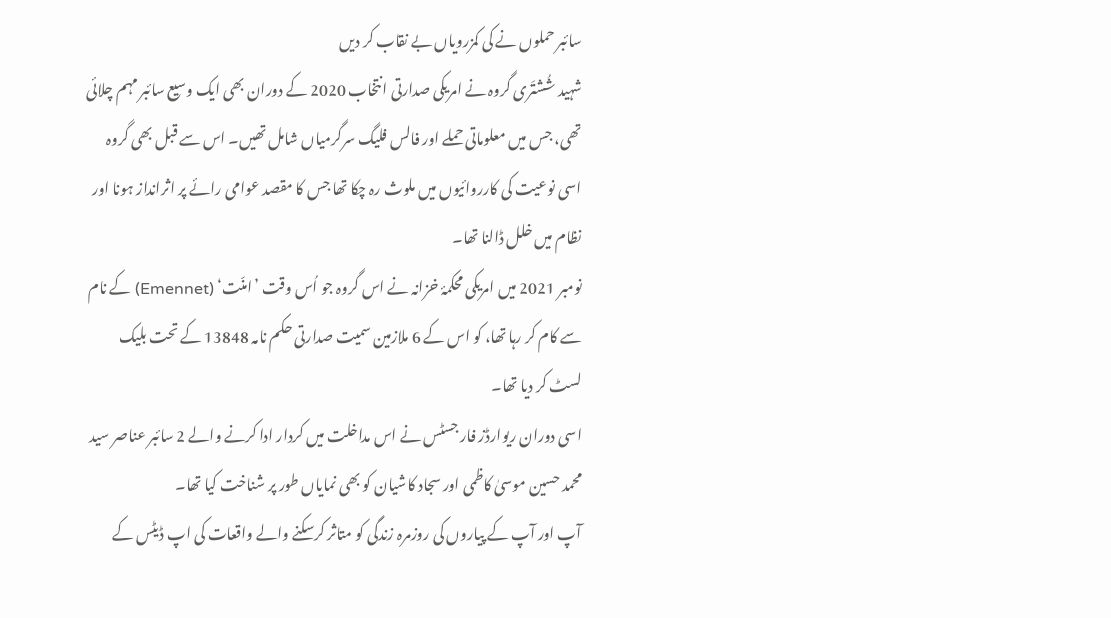سائبر حملوں نے کی کمزرویاں بے نقاب کر دیں
شہید شُشتَری گروہ نے امریکی صدارتی انتخاب 2020 کے دوران بھی ایک وسیع سائبر مہم چلائی تھی، جس میں معلوماتی حملے اور فالس فلیگ سرگرمیاں شامل تھیں۔ اس سے قبل بھی گروہ اسی نوعیت کی کارروائیوں میں ملوث رہ چکا تھا جس کا مقصد عوامی رائے پر اثرانداز ہونا اور نظام میں خلل ڈالنا تھا۔
نومبر 2021 میں امریکی محکمۂ خزانہ نے اس گروہ جو اُس وقت ’امنّت‘ (Emennet) کے نام سے کام کر رہا تھا، کو اس کے 6 ملازمین سمیت صدارتی حکم نامہ 13848 کے تحت بلیک لسٹ کر دیا تھا۔
اسی دوران ریوارڈز فار جسٹس نے اس مداخلت میں کردار ادا کرنے والے 2 سائبر عناصر سید محمد حسین موسیٰ کاظمی اور سجاد کاشیان کو بھی نمایاں طور پر شناخت کیا تھا۔
آپ اور آپ کے پیاروں کی روزمرہ زندگی کو متاثر کرسکنے والے واقعات کی اپ ڈیٹس کے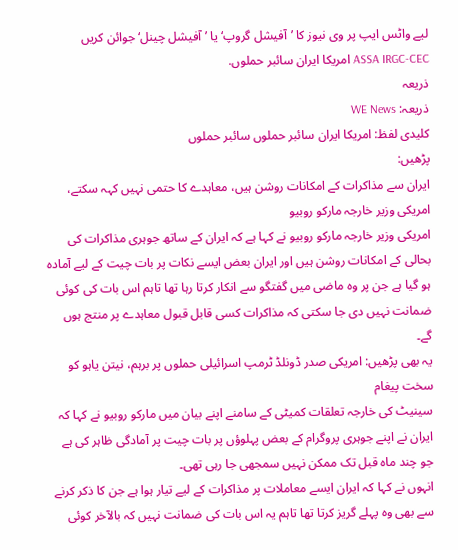لیے واٹس ایپ پر وی نیوز کا ’آفیشل گروپ‘ یا ’آفیشل چینل‘ جوائن کریں
ASSA IRGC-CEC امریکا ایران سائبر حملوں.
ذریعہ
ذریعہ: WE News
کلیدی لفظ: امریکا ایران سائبر حملوں سائبر حملوں
پڑھیں:
ایران سے مذاکرات کے امکانات روشن ہیں، معاہدے کا حتمی نہیں کہہ سکتے، امریکی وزیر خارجہ مارکو روبیو
امریکی وزیر خارجہ مارکو روبیو نے کہا ہے کہ ایران کے ساتھ جوہری مذاکرات کی بحالی کے امکانات روشن ہیں اور ایران بعض ایسے نکات پر بات چیت کے لیے آمادہ ہو گیا ہے جن پر وہ ماضی میں گفتگو سے انکار کرتا رہا تھا تاہم اس بات کی کوئی ضمانت نہیں دی جا سکتی کہ مذاکرات کسی قابل قبول معاہدے پر منتج ہوں گے۔
یہ بھی پڑھیں: امریکی صدر ڈونلڈ ٹرمپ اسرائیلی حملوں پر برہم، نیتن یاہو کو سخت پیغام
سینیٹ کی خارجہ تعلقات کمیٹی کے سامنے اپنے بیان میں مارکو روبیو نے کہا کہ ایران نے اپنے جوہری پروگرام کے بعض پہلوؤں پر بات چیت پر آمادگی ظاہر کی ہے جو چند ماہ قبل تک ممکن نہیں سمجھی جا رہی تھی۔
انہوں نے کہا کہ ایران ایسے معاملات پر مذاکرات کے لیے تیار ہوا ہے جن کا ذکر کرنے سے بھی وہ پہلے گریز کرتا تھا تاہم یہ اس بات کی ضمانت نہیں کہ بالآخر کوئی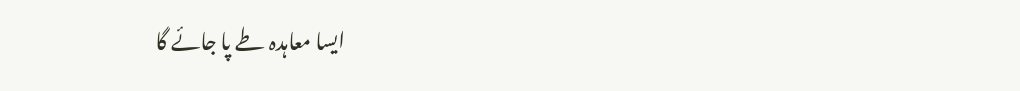ایسا معاہدہ طے پا جائے گا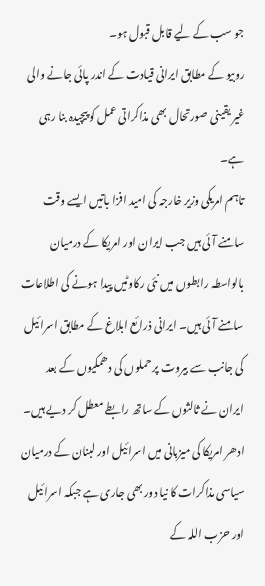جو سب کے لیے قابل قبول ہو۔
روبیو کے مطابق ایرانی قیادت کے اندر پائی جانے والی غیر یقینی صورتحال بھی مذاکراتی عمل کو پیچیدہ بنا رہی ہے۔
تاہم امریکی وزیر خارجہ کی امید افزا باتیں ایسے وقت سامنے آئی ہیں جب ایران اور امریکا کے درمیان بالواسطہ رابطوں میں نئی رکاوٹیں پیدا ہونے کی اطلاعات سامنے آئی ہیں۔ ایرانی ذرائع ابلاغ کے مطابق اسرائیل کی جانب سے بیروت پر حملوں کی دھمکیوں کے بعد ایران نے ثالثوں کے ساتھ رابطے معطل کر دیے ہیں۔
ادھر امریکا کی میزبانی میں اسرائیل اور لبنان کے درمیان سیاسی مذاکرات کا نیا دور بھی جاری ہے جبکہ اسرائیل اور حزب اللہ کے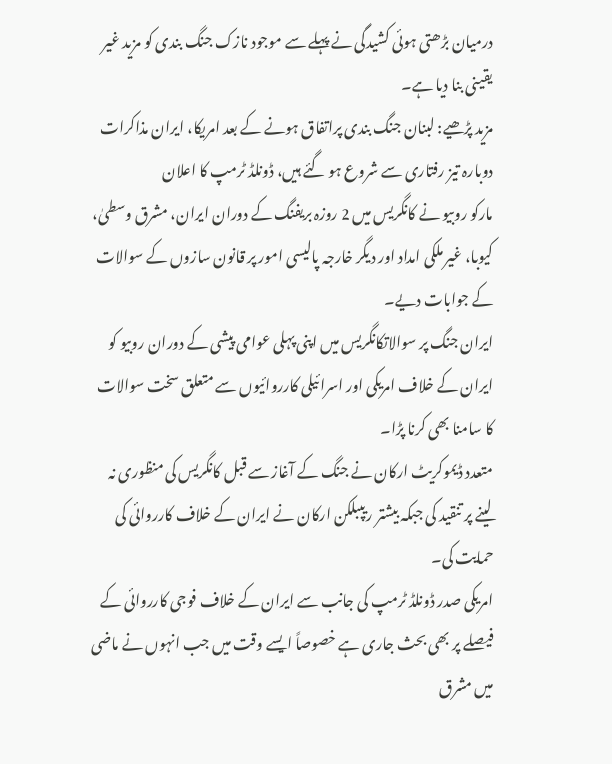درمیان بڑھتی ہوئی کشیدگی نے پہلے سے موجود نازک جنگ بندی کو مزید غیر یقینی بنا دیا ہے۔
مزید پڑھیے: لبنان جنگ بندی پراتفاق ہونے کے بعد امریکا، ایران مذاکرات دوبارہ تیز رفتاری سے شروع ہو گئے ہیں، ڈونلڈ ٹرمپ کا اعلان
مارکو روبیو نے کانگریس میں 2 روزہ بریفنگ کے دوران ایران، مشرق وسطیٰ، کیوبا، غیر ملکی امداد اور دیگر خارجہ پالیسی امور پر قانون سازوں کے سوالات کے جوابات دیے۔
ایران جنگ پر سوالاتکانگریس میں اپنی پہلی عوامی پیشی کے دوران روبیو کو ایران کے خلاف امریکی اور اسرائیلی کارروائیوں سے متعلق سخت سوالات کا سامنا بھی کرنا پڑا۔
متعدد ڈیموکریٹ ارکان نے جنگ کے آغاز سے قبل کانگریس کی منظوری نہ لینے پر تنقید کی جبکہ بیشتر ریپبلکن ارکان نے ایران کے خلاف کارروائی کی حمایت کی۔
امریکی صدر ڈونلڈ ٹرمپ کی جانب سے ایران کے خلاف فوجی کارروائی کے فیصلے پر بھی بحث جاری ہے خصوصاً ایسے وقت میں جب انہوں نے ماضی میں مشرق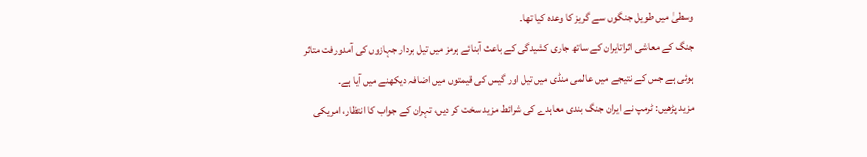وسطیٰ میں طویل جنگوں سے گریز کا وعدہ کیا تھا۔
جنگ کے معاشی اثراتایران کے ساتھ جاری کشیدگی کے باعث آبنائے ہرمز میں تیل بردار جہازوں کی آمدورفت متاثر ہوئی ہے جس کے نتیجے میں عالمی منڈی میں تیل اور گیس کی قیمتوں میں اضافہ دیکھنے میں آیا ہے۔
مزید پڑھیں: ٹرمپ نے ایران جنگ بندی معاہدے کی شرائط مزید سخت کر دیں، تہران کے جواب کا انتظار، امریکی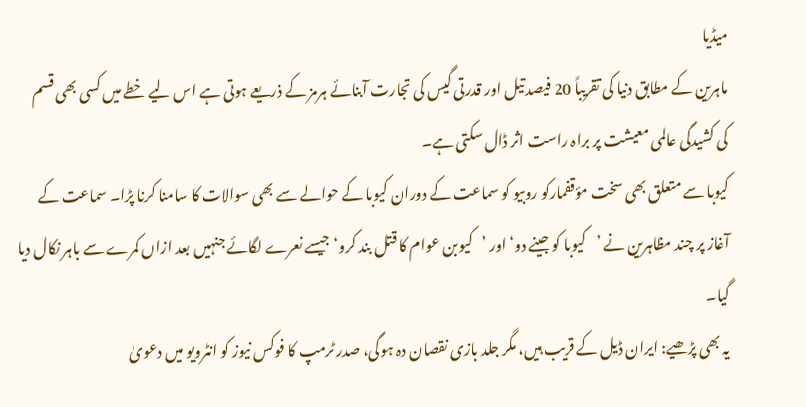میڈیا
ماہرین کے مطابق دنیا کی تقریباً 20 فیصد تیل اور قدرتی گیس کی تجارت آبنائے ہرمز کے ذریعے ہوتی ہے اس لیے خطے میں کسی بھی قسم کی کشیدگی عالمی معیشت پر براہ راست اثر ڈال سکتی ہے۔
کیوبا سے متعلق بھی سخت مؤقفمارکو روبیو کو سماعت کے دوران کیوبا کے حوالے سے بھی سوالات کا سامنا کرنا پڑا۔ سماعت کے آغاز پر چند مظاہرین نے ’کیوبا کو جینے دو‘ اور ’کیوبن عوام کا قتل بند کرو‘ جیسے نعرے لگائے جنہیں بعد ازاں کمرے سے باہر نکال دیا گیا۔
یہ بھی پڑھیے: ایران ڈیل کے قریب ہیں، مگر جلد بازی نقصان دہ ہوگی، صدر ٹرمپ کا فوکس نیوز کو انٹرویو میں دعویٰ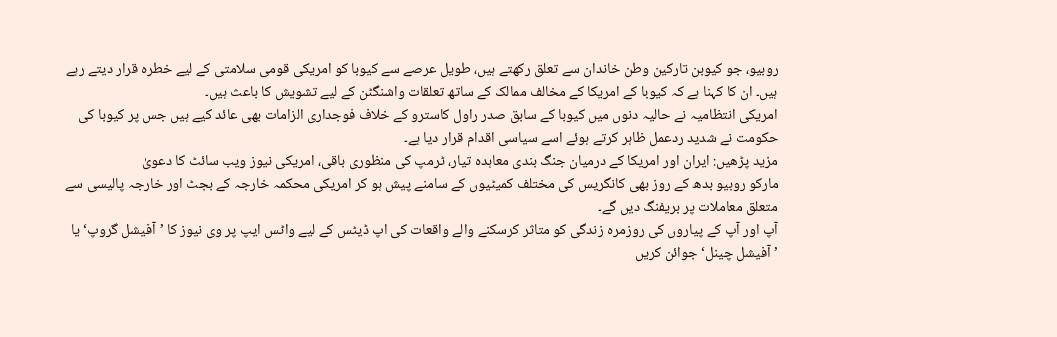روبیو، جو کیوبن تارکین وطن خاندان سے تعلق رکھتے ہیں، طویل عرصے سے کیوبا کو امریکی قومی سلامتی کے لیے خطرہ قرار دیتے رہے ہیں۔ ان کا کہنا ہے کہ کیوبا کے امریکا کے مخالف ممالک کے ساتھ تعلقات واشنگٹن کے لیے تشویش کا باعث ہیں۔
امریکی انتظامیہ نے حالیہ دنوں میں کیوبا کے سابق صدر راول کاسترو کے خلاف فوجداری الزامات بھی عائد کیے ہیں جس پر کیوبا کی حکومت نے شدید ردعمل ظاہر کرتے ہوئے اسے سیاسی اقدام قرار دیا ہے۔
مزید پڑھیں: ایران اور امریکا کے درمیان جنگ بندی معاہدہ تیار، ٹرمپ کی منظوری باقی، امریکی نیوز ویب سائٹ کا دعویٰ
مارکو روبیو بدھ کے روز بھی کانگریس کی مختلف کمیٹیوں کے سامنے پیش ہو کر امریکی محکمہ خارجہ کے بجٹ اور خارجہ پالیسی سے متعلق معاملات پر بریفنگ دیں گے۔
آپ اور آپ کے پیاروں کی روزمرہ زندگی کو متاثر کرسکنے والے واقعات کی اپ ڈیٹس کے لیے واٹس ایپ پر وی نیوز کا ’آفیشل گروپ‘ یا ’آفیشل چینل‘ جوائن کریں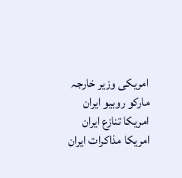امریکی وزیر خارجہ مارکو روبیو ایران امریکا تنازع ایران امریکا مذاکرات ایران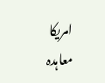امریکا معاہدہ